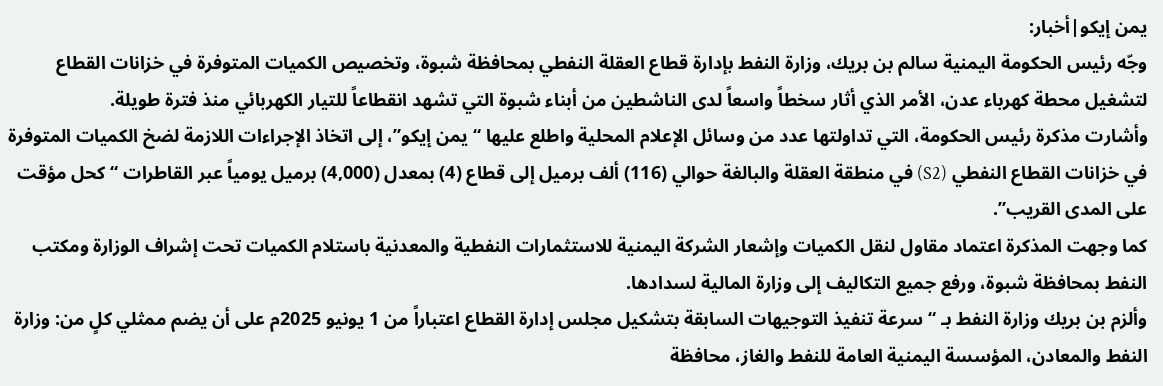يمن إيكو|أخبار:
وجّه رئيس الحكومة اليمنية سالم بن بريك، وزارة النفط بإدارة قطاع العقلة النفطي بمحافظة شبوة، وتخصيص الكميات المتوفرة في خزانات القطاع لتشغيل محطة كهرباء عدن، الأمر الذي أثار سخطاً واسعاً لدى الناشطين من أبناء شبوة التي تشهد انقطاعاً للتيار الكهربائي منذ فترة طويلة.
وأشارت مذكرة رئيس الحكومة، التي تداولتها عدد من وسائل الإعلام المحلية واطلع عليها “يمن إيكو”، إلى اتخاذ الإجراءات اللازمة لضخ الكميات المتوفرة في خزانات القطاع النفطي (S2) في منطقة العقلة والبالغة حوالي (116) ألف برميل إلى قطاع (4) بمعدل (4,000) برميل يومياً عبر القاطرات “كحل مؤقت على المدى القريب”.
كما وجهت المذكرة اعتماد مقاول لنقل الكميات وإشعار الشركة اليمنية للاستثمارات النفطية والمعدنية باستلام الكميات تحت إشراف الوزارة ومكتب النفط بمحافظة شبوة، ورفع جميع التكاليف إلى وزارة المالية لسدادها.
وألزم بن بريك وزارة النفط بـ “سرعة تنفيذ التوجيهات السابقة بتشكيل مجلس إدارة القطاع اعتباراً من 1 يونيو 2025م على أن يضم ممثلي كلٍ من: وزارة النفط والمعادن، المؤسسة اليمنية العامة للنفط والغاز، محافظة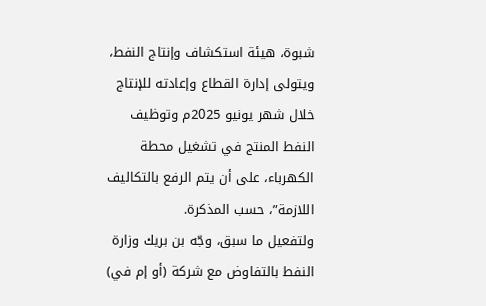شبوة، هيئة استكشاف وإنتاج النفط، ويتولى إدارة القطاع وإعادته للإنتاج خلال شهر يونيو 2025م وتوظيف النفط المنتج في تشغيل محطة الكهرباء، على أن يتم الرفع بالتكاليف اللازمة”، حسب المذكرة.
ولتفعيل ما سبق، وجّه بن بريك وزارة النفط بالتفاوض مع شركة (أو إم في)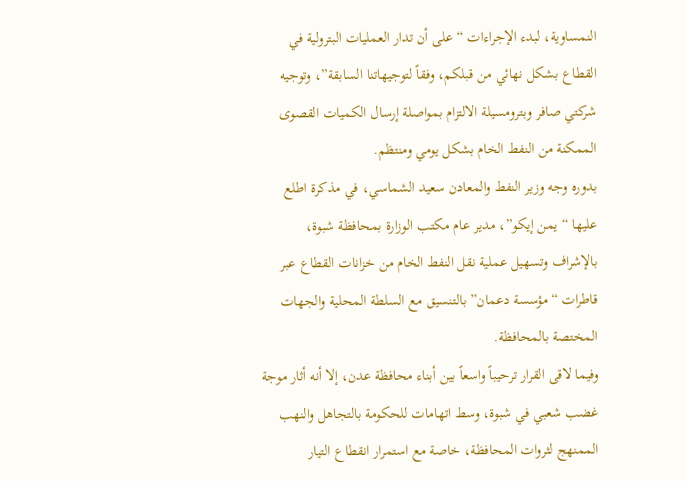النمساوية، لبدء الإجراءات “على أن تدار العمليات البترولية في القطاع بشكل نهائي من قبلكم، وفقاً لتوجيهاتنا السابقة”، وتوجيه شركتي صافر وبترومسيلة الالتزام بمواصلة إرسال الكميات القصوى الممكنة من النفط الخام بشكل يومي ومنتظم.
بدوره وجه وزير النفط والمعادن سعيد الشماسي، في مذكرة اطلع عليها “يمن إيكو”، مدير عام مكتب الوزارة بمحافظة شبوة، بالإشراف وتسهيل عملية نقل النفط الخام من خزانات القطاع عبر قاطرات “مؤسسة دعمان” بالتنسيق مع السلطة المحلية والجهات المختصة بالمحافظة.
وفيما لاقى القرار ترحيباً واسعاً بين أبناء محافظة عدن، إلا أنه أثار موجة غضب شعبي في شبوة، وسط اتهامات للحكومة بالتجاهل والنهب الممنهج لثروات المحافظة، خاصة مع استمرار انقطاع التيار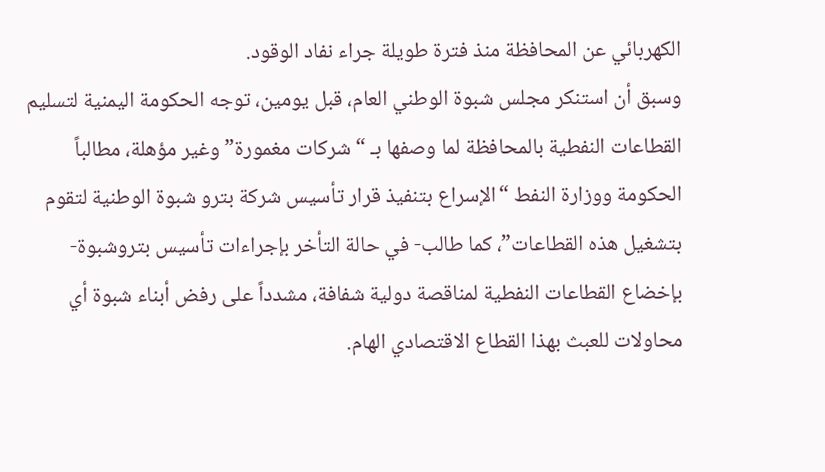الكهربائي عن المحافظة منذ فترة طويلة جراء نفاد الوقود.
وسبق أن استنكر مجلس شبوة الوطني العام، قبل يومين، توجه الحكومة اليمنية لتسليم القطاعات النفطية بالمحافظة لما وصفها بـ “شركات مغمورة” وغير مؤهلة، مطالباً الحكومة ووزارة النفط “الإسراع بتنفيذ قرار تأسيس شركة بترو شبوة الوطنية لتقوم بتشغيل هذه القطاعات”، كما طالب- في حالة التأخر بإجراءات تأسيس بتروشبوة- بإخضاع القطاعات النفطية لمناقصة دولية شفافة، مشدداً على رفض أبناء شبوة أي محاولات للعبث بهذا القطاع الاقتصادي الهام.